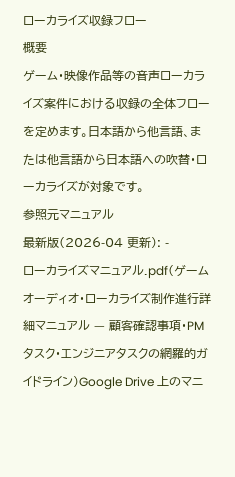ローカライズ収録フロー
概要
ゲーム・映像作品等の音声ローカライズ案件における収録の全体フローを定めます。日本語から他言語、または他言語から日本語への吹替・ローカライズが対象です。
参照元マニュアル
最新版(2026-04 更新): -
ローカライズマニュアル.pdf(ゲームオーディオ・ローカライズ制作進行詳細マニュアル — 顧客確認事項・PMタスク・エンジニアタスクの網羅的ガイドライン)Google Drive 上のマニ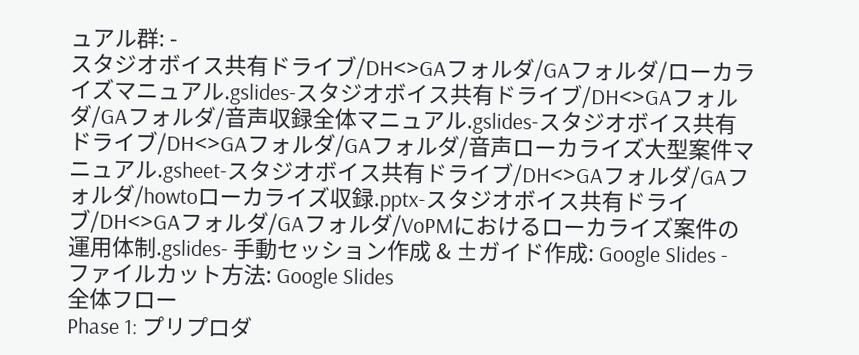ュアル群: -
スタジオボイス共有ドライブ/DH<>GAフォルダ/GAフォルダ/ローカライズマニュアル.gslides-スタジオボイス共有ドライブ/DH<>GAフォルダ/GAフォルダ/音声収録全体マニュアル.gslides-スタジオボイス共有ドライブ/DH<>GAフォルダ/GAフォルダ/音声ローカライズ大型案件マニュアル.gsheet-スタジオボイス共有ドライブ/DH<>GAフォルダ/GAフォルダ/howtoローカライズ収録.pptx-スタジオボイス共有ドライブ/DH<>GAフォルダ/GAフォルダ/VoPMにおけるローカライズ案件の運用体制.gslides- 手動セッション作成 & ±ガイド作成: Google Slides - ファイルカット方法: Google Slides
全体フロー
Phase 1: プリプロダ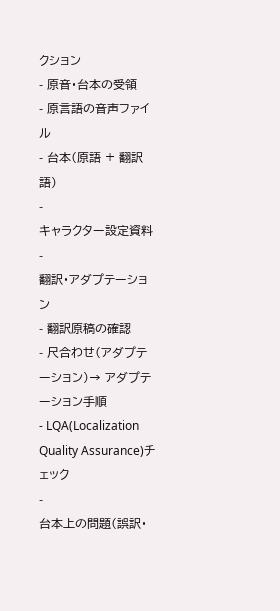クション
- 原音・台本の受領
- 原言語の音声ファイル
- 台本(原語 + 翻訳語)
-
キャラクター設定資料
-
翻訳・アダプテーション
- 翻訳原稿の確認
- 尺合わせ(アダプテーション)→ アダプテーション手順
- LQA(Localization Quality Assurance)チェック
-
台本上の問題(誤訳・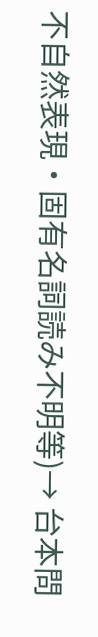不自然表現・固有名詞読み不明等)→ 台本問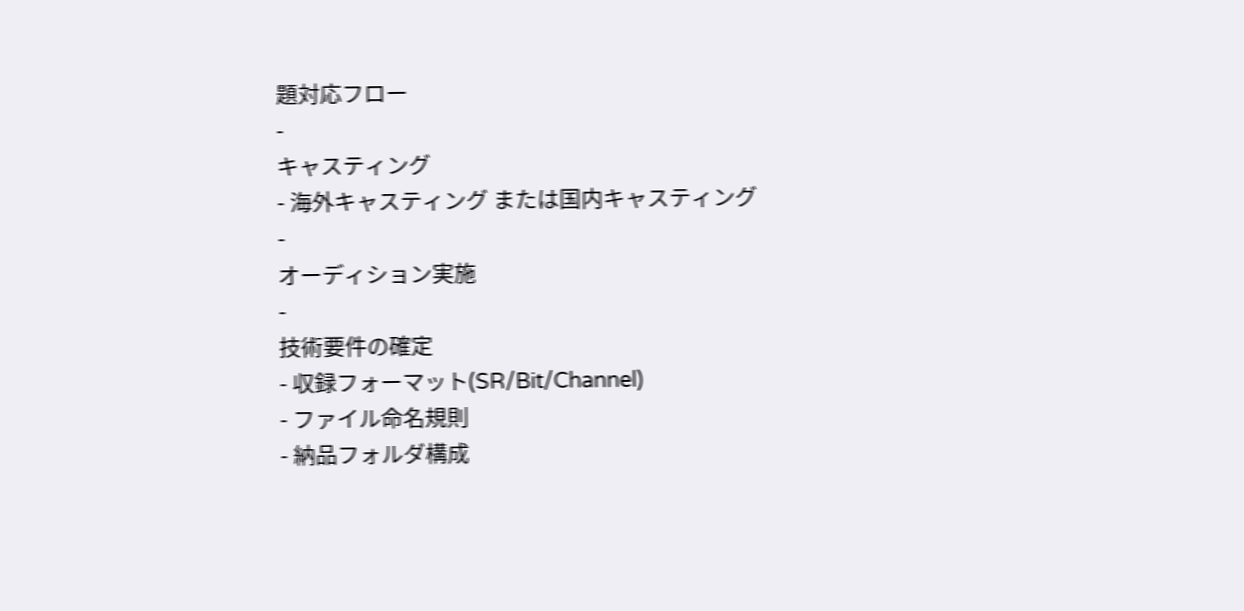題対応フロー
-
キャスティング
- 海外キャスティング または国内キャスティング
-
オーディション実施
-
技術要件の確定
- 収録フォーマット(SR/Bit/Channel)
- ファイル命名規則
- 納品フォルダ構成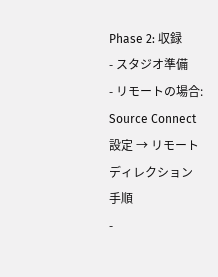Phase 2: 収録
- スタジオ準備
- リモートの場合: Source Connect 設定 → リモートディレクション手順
-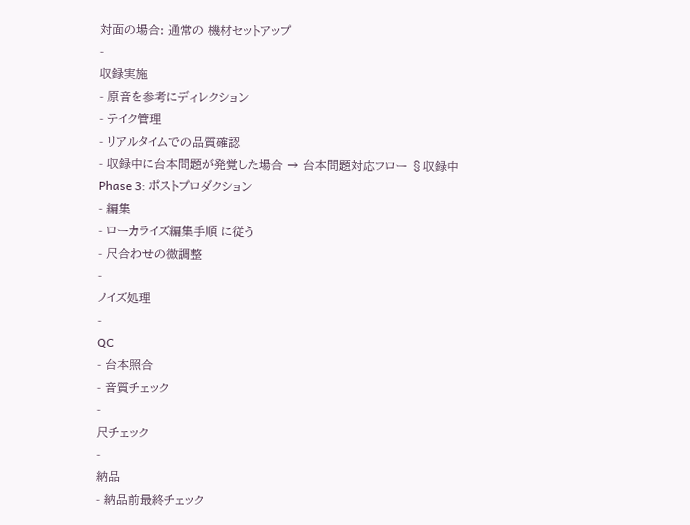対面の場合: 通常の 機材セットアップ
-
収録実施
- 原音を参考にディレクション
- テイク管理
- リアルタイムでの品質確認
- 収録中に台本問題が発覚した場合 → 台本問題対応フロー §収録中
Phase 3: ポストプロダクション
- 編集
- ローカライズ編集手順 に従う
- 尺合わせの微調整
-
ノイズ処理
-
QC
- 台本照合
- 音質チェック
-
尺チェック
-
納品
- 納品前最終チェック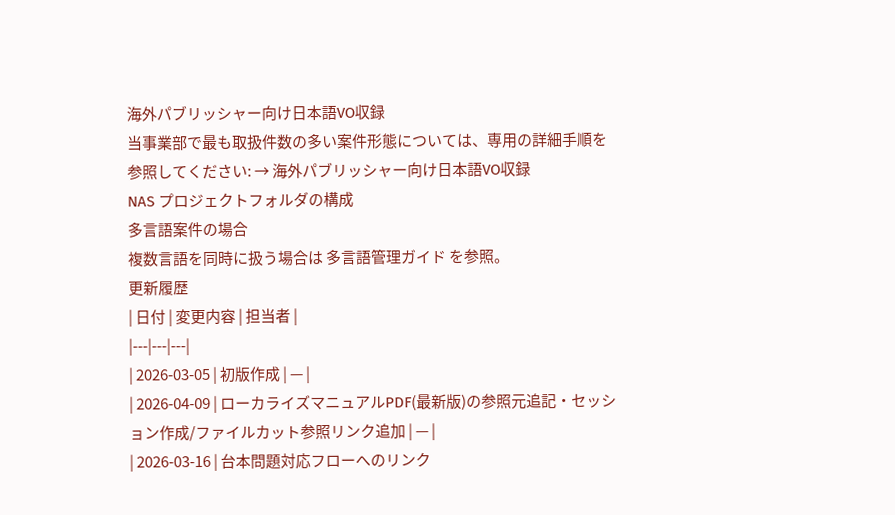海外パブリッシャー向け日本語VO収録
当事業部で最も取扱件数の多い案件形態については、専用の詳細手順を参照してください: → 海外パブリッシャー向け日本語VO収録
NAS プロジェクトフォルダの構成
多言語案件の場合
複数言語を同時に扱う場合は 多言語管理ガイド を参照。
更新履歴
| 日付 | 変更内容 | 担当者 |
|---|---|---|
| 2026-03-05 | 初版作成 | — |
| 2026-04-09 | ローカライズマニュアルPDF(最新版)の参照元追記・セッション作成/ファイルカット参照リンク追加 | — |
| 2026-03-16 | 台本問題対応フローへのリンク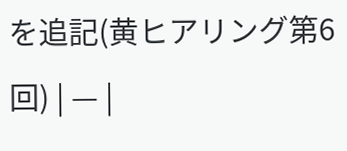を追記(黄ヒアリング第6回) | — |